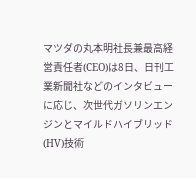マツダの丸本明社長兼最高経営責任者(CEO)は8日、日刊工業新聞社などのインタビューに応じ、次世代ガソリンエンジンとマイルドハイブリッド(HV)技術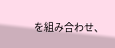を組み合わせ、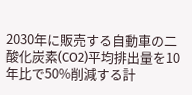2030年に販売する自動車の二酸化炭素(CO2)平均排出量を10年比で50%削減する計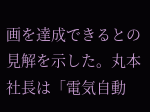画を達成できるとの見解を示した。丸本社長は「電気自動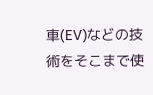車(EV)などの技術をそこまで使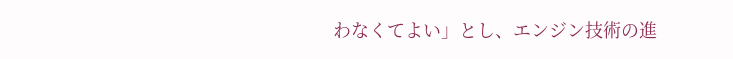わなくてよい」とし、エンジン技術の進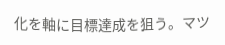化を軸に目標達成を狙う。マツ